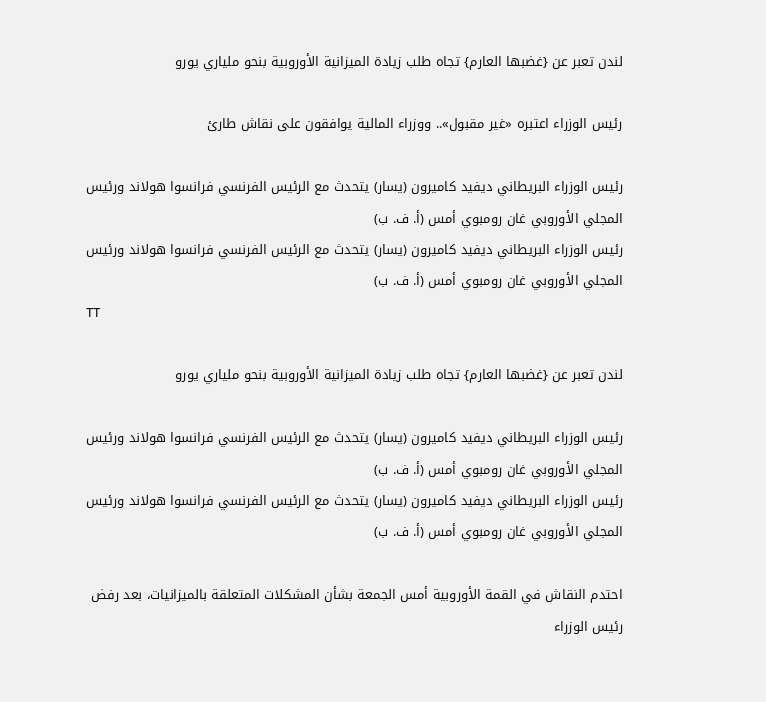لندن تعبر عن {غضبها العارم} تجاه طلب زيادة الميزانية الأوروبية بنحو ملياري يورو

رئيس الوزراء اعتبره «غير مقبول».. ووزراء المالية يوافقون على نقاش طارئ

رئيس الوزراء البريطاني ديفيد كاميرون (يسار) يتحدث مع الرئيس الفرنسي فرانسوا هولاند ورئيس المجلي الأوروبي غان رومبوي أمس (أ. ف. ب)
رئيس الوزراء البريطاني ديفيد كاميرون (يسار) يتحدث مع الرئيس الفرنسي فرانسوا هولاند ورئيس المجلي الأوروبي غان رومبوي أمس (أ. ف. ب)
TT

لندن تعبر عن {غضبها العارم} تجاه طلب زيادة الميزانية الأوروبية بنحو ملياري يورو

رئيس الوزراء البريطاني ديفيد كاميرون (يسار) يتحدث مع الرئيس الفرنسي فرانسوا هولاند ورئيس المجلي الأوروبي غان رومبوي أمس (أ. ف. ب)
رئيس الوزراء البريطاني ديفيد كاميرون (يسار) يتحدث مع الرئيس الفرنسي فرانسوا هولاند ورئيس المجلي الأوروبي غان رومبوي أمس (أ. ف. ب)

احتدم النقاش في القمة الأوروبية أمس الجمعة بشأن المشكلات المتعلقة بالميزانيات، بعد رفض رئيس الوزراء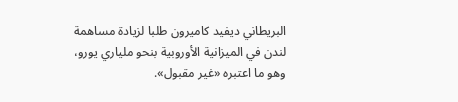البريطاني ديفيد كاميرون طلبا لزيادة مساهمة لندن في الميزانية الأوروبية بنحو ملياري يورو، وهو ما اعتبره «غير مقبول».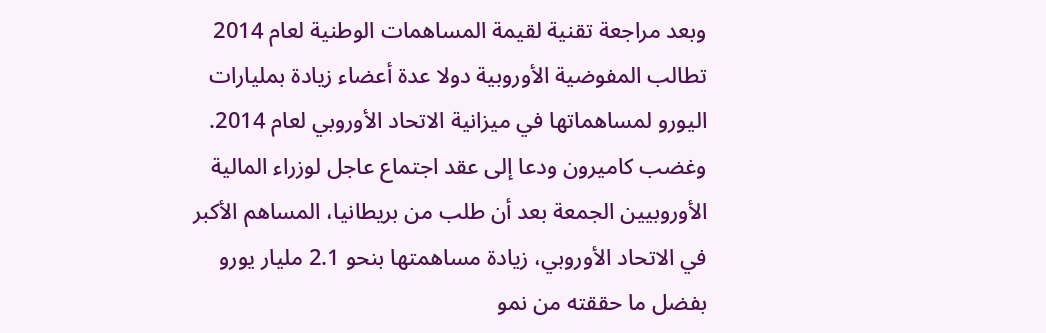وبعد مراجعة تقنية لقيمة المساهمات الوطنية لعام 2014 تطالب المفوضية الأوروبية دولا عدة أعضاء زيادة بمليارات اليورو لمساهماتها في ميزانية الاتحاد الأوروبي لعام 2014.
وغضب كاميرون ودعا إلى عقد اجتماع عاجل لوزراء المالية الأوروبيين الجمعة بعد أن طلب من بريطانيا، المساهم الأكبر في الاتحاد الأوروبي، زيادة مساهمتها بنحو 2.1 مليار يورو بفضل ما حققته من نمو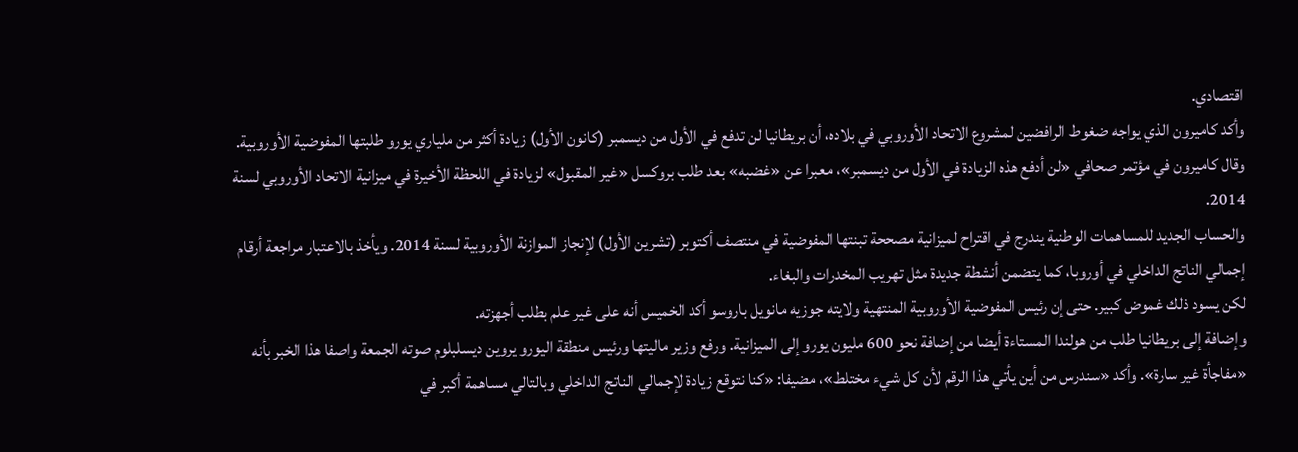اقتصادي.
وأكد كاميرون الذي يواجه ضغوط الرافضين لمشروع الاتحاد الأوروبي في بلاده، أن بريطانيا لن تدفع في الأول من ديسمبر (كانون الأول) زيادة أكثر من ملياري يورو طلبتها المفوضية الأوروبية. وقال كاميرون في مؤتمر صحافي «لن أدفع هذه الزيادة في الأول من ديسمبر»، معبرا عن «غضبه» بعد طلب بروكسل «غير المقبول» لزيادة في اللحظة الأخيرة في ميزانية الاتحاد الأوروبي لسنة 2014.
والحساب الجديد للمساهمات الوطنية يندرج في اقتراح لميزانية مصححة تبنتها المفوضية في منتصف أكتوبر (تشرين الأول) لإنجاز الموازنة الأوروبية لسنة 2014. ويأخذ بالاعتبار مراجعة أرقام إجمالي الناتج الداخلي في أوروبا، كما يتضمن أنشطة جديدة مثل تهريب المخدرات والبغاء.
لكن يسود ذلك غموض كبير. حتى إن رئيس المفوضية الأوروبية المنتهية ولايته جوزيه مانويل باروسو أكد الخميس أنه على غير علم بطلب أجهزته.
وإضافة إلى بريطانيا طلب من هولندا المستاءة أيضا من إضافة نحو 600 مليون يورو إلى الميزانية. ورفع وزير ماليتها ورئيس منطقة اليورو يروين ديسلبلوم صوته الجمعة واصفا هذا الخبر بأنه «مفاجأة غير سارة». وأكد «سندرس من أين يأتي هذا الرقم لأن كل شيء مختلط»، مضيفا: «كنا نتوقع زيادة لإجمالي الناتج الداخلي وبالتالي مساهمة أكبر في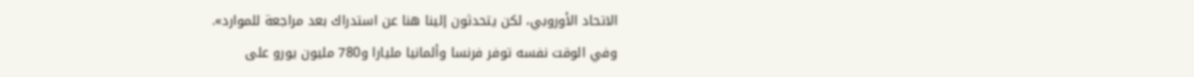الاتحاد الأوروبي، لكن يتحدثون إلينا هنا عن استدراك بعد مراجعة للموارد».
وفي الوقت نفسه توفر فرنسا وألمانيا مليارا و780 مليون يورو على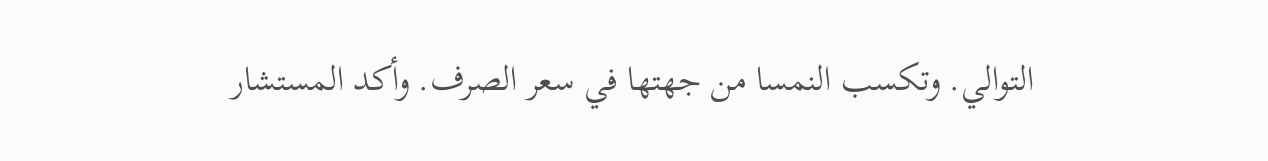التوالي. وتكسب النمسا من جهتها في سعر الصرف. وأكد المستشار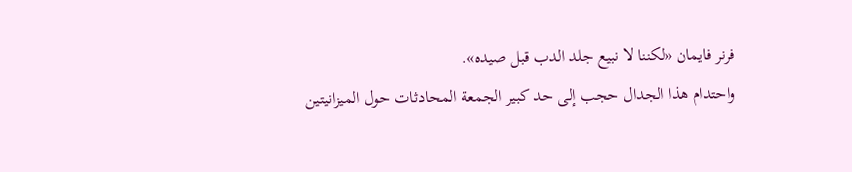فرنر فايمان «لكننا لا نبيع جلد الدب قبل صيده».
واحتدام هذا الجدال حجب إلى حد كبير الجمعة المحادثات حول الميزانيتين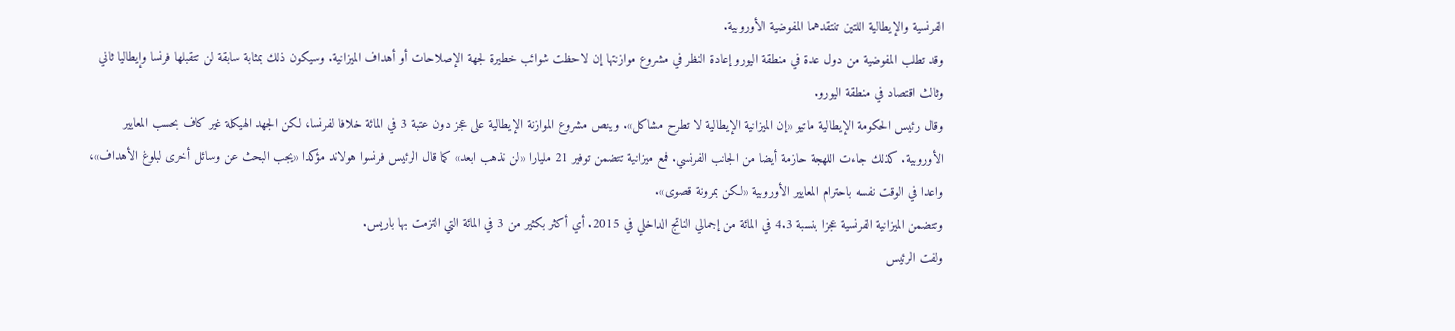الفرنسية والإيطالية اللتين تنتقدهما المفوضية الأوروبية.
وقد تطلب المفوضية من دول عدة في منطقة اليورو إعادة النظر في مشروع موازنتها إن لاحظت شوائب خطيرة لجهة الإصلاحات أو أهداف الميزانية. وسيكون ذلك بمثابة سابقة لن تتقبلها فرنسا وإيطاليا ثاني وثالث اقتصاد في منطقة اليورو.
وقال رئيس الحكومة الإيطالية ماتيو «إن الميزانية الإيطالية لا تطرح مشاكل». وينص مشروع الموازنة الإيطالية على عجز دون عتبة 3 في المائة خلافا لفرنسا، لكن الجهد الهيكلة غير كاف بحسب المعايير الأوروبية. كذلك جاءت اللهجة حازمة أيضا من الجانب الفرنسي. فمع ميزانية تتضمن توفير 21 مليارا «لن نذهب ابعد» كما قال الرئيس فرنسوا هولاند مؤكدا «يجب البحث عن وسائل أخرى لبلوغ الأهداف»، واعدا في الوقت نفسه باحترام المعايير الأوروبية «لكن بمرونة قصوى».
وتتضمن الميزانية الفرنسية عجزا بنسبة 4.3 في المائة من إجمالي الناتج الداخلي في 2015. أي أكثر بكثير من 3 في المائة التي التزمت بها باريس.
ولفت الرئيس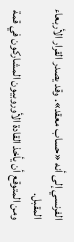الفرنسي إلى أنه «حساب معقد». وقد يصدر القرار الأربعاء المقبل.
ومن المتوقع أن يأخذ القادة الأوروبيون المشاركون في قمة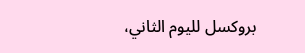بروكسل لليوم الثاني،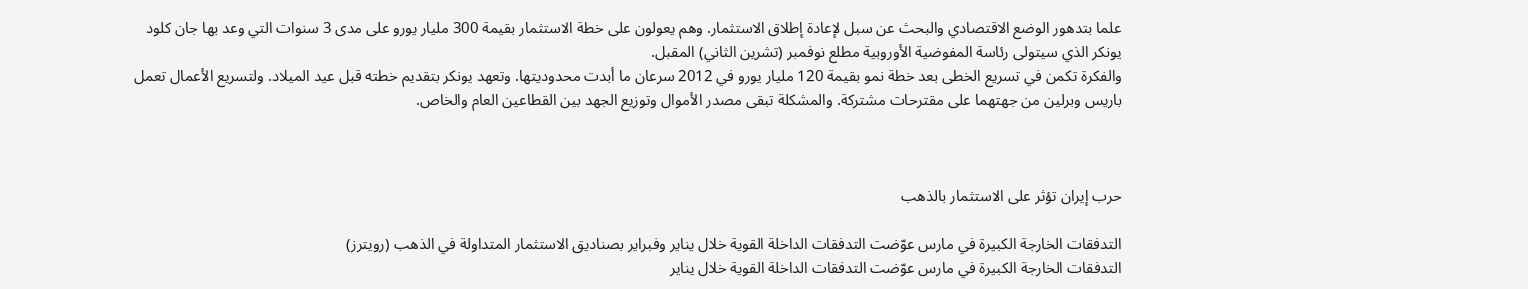علما بتدهور الوضع الاقتصادي والبحث عن سبل لإعادة إطلاق الاستثمار. وهم يعولون على خطة الاستثمار بقيمة 300 مليار يورو على مدى 3 سنوات التي وعد بها جان كلود يونكر الذي سيتولى رئاسة المفوضية الأوروبية مطلع نوفمبر (تشرين الثاني) المقبل.
والفكرة تكمن في تسريع الخطى بعد خطة نمو بقيمة 120 مليار يورو في 2012 سرعان ما أبدت محدوديتها. وتعهد يونكر بتقديم خطته قبل عيد الميلاد. ولتسريع الأعمال تعمل باريس وبرلين من جهتهما على مقترحات مشتركة. والمشكلة تبقى مصدر الأموال وتوزيع الجهد بين القطاعين العام والخاص.



حرب إيران تؤثر على الاستثمار بالذهب

التدفقات الخارجة الكبيرة في مارس عوّضت التدفقات الداخلة القوية خلال يناير وفبراير بصناديق الاستثمار المتداولة في الذهب (رويترز)
التدفقات الخارجة الكبيرة في مارس عوّضت التدفقات الداخلة القوية خلال يناير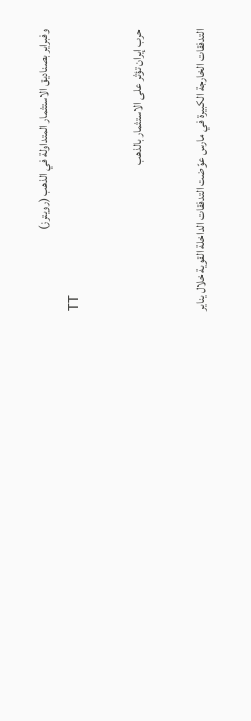وفبراير بصناديق الاستثمار المتداولة في الذهب (رويترز)
TT

حرب إيران تؤثر على الاستثمار بالذهب

التدفقات الخارجة الكبيرة في مارس عوّضت التدفقات الداخلة القوية خلال يناير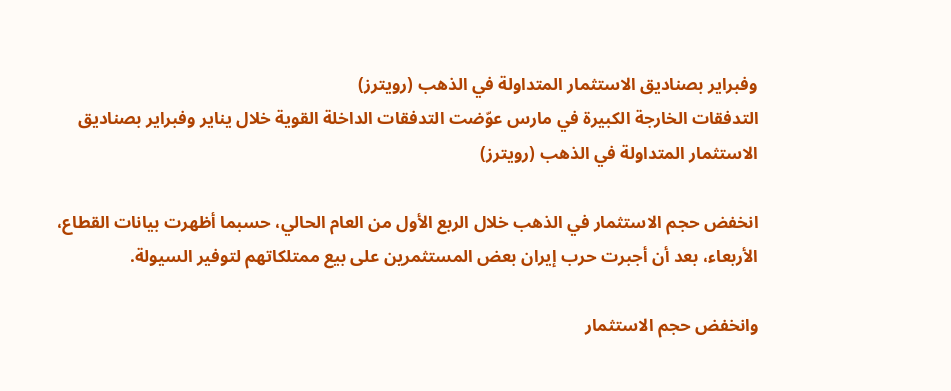وفبراير بصناديق الاستثمار المتداولة في الذهب (رويترز)
التدفقات الخارجة الكبيرة في مارس عوّضت التدفقات الداخلة القوية خلال يناير وفبراير بصناديق الاستثمار المتداولة في الذهب (رويترز)

انخفض حجم الاستثمار في الذهب خلال الربع الأول من العام الحالي، حسبما أظهرت بيانات القطاع، الأربعاء، بعد أن أجبرت حرب إيران بعض المستثمرين على بيع ممتلكاتهم لتوفير السيولة.

وانخفض حجم الاستثمار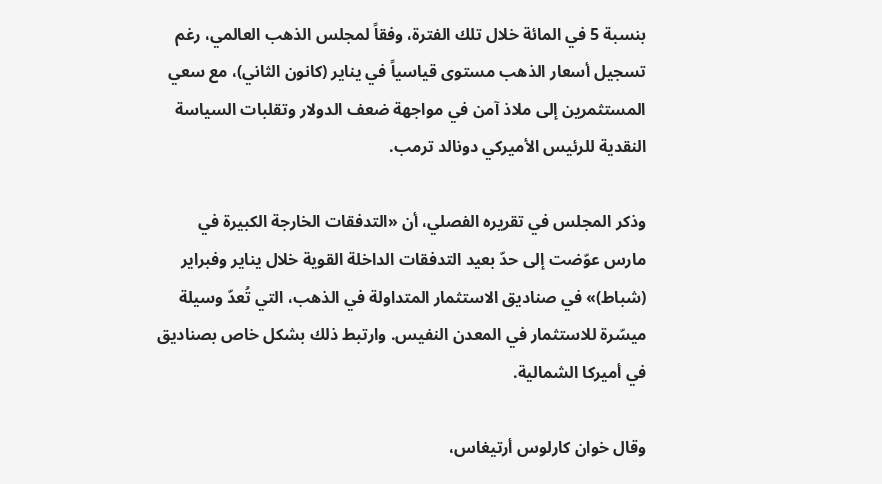بنسبة 5 في المائة خلال تلك الفترة، وفقاً لمجلس الذهب العالمي، رغم تسجيل أسعار الذهب مستوى قياسياً في يناير (كانون الثاني)، مع سعي المستثمرين إلى ملاذ آمن في مواجهة ضعف الدولار وتقلبات السياسة النقدية للرئيس الأميركي دونالد ترمب.

وذكر المجلس في تقريره الفصلي، أن «التدفقات الخارجة الكبيرة في مارس عوّضت إلى حدّ بعيد التدفقات الداخلة القوية خلال يناير وفبراير (شباط)» في صناديق الاستثمار المتداولة في الذهب، التي تُعدّ وسيلة ميسّرة للاستثمار في المعدن النفيس. وارتبط ذلك بشكل خاص بصناديق في أميركا الشمالية.

وقال خوان كارلوس أرتيغاس،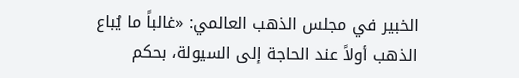الخبير في مجلس الذهب العالمي: «غالباً ما يُباع الذهب أولاً عند الحاجة إلى السيولة، بحكم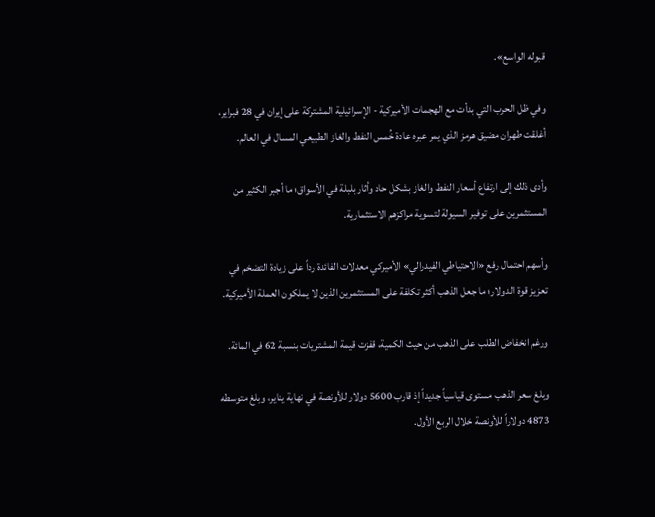قبوله الواسع».

وفي ظل الحرب التي بدأت مع الهجمات الأميركية - الإسرائيلية المشتركة على إيران في 28 فبراير، أغلقت طهران مضيق هرمز الذي يمر عبره عادة خُمس النفط والغاز الطبيعي المسال في العالم.

وأدى ذلك إلى ارتفاع أسعار النفط والغاز بشكل حاد وأثار بلبلة في الأسواق؛ ما أجبر الكثير من المستثمرين على توفير السيولة لتسوية مراكزهم الاستثمارية.

وأسهم احتمال رفع «الاحتياطي الفيدرالي» الأميركي معدلات الفائدة رداً على زيادة التضخم في تعزيز قوة الدولار؛ ما جعل الذهب أكثر تكلفة على المستثمرين الذين لا يملكون العملة الأميركية.

ورغم انخفاض الطلب على الذهب من حيث الكمية، قفزت قيمة المشتريات بنسبة 62 في المائة.

وبلغ سعر الذهب مستوى قياسياً جديداً إذ قارب 5600 دولار للأونصة في نهاية يناير، وبلغ متوسطه 4873 دولاراً للأونصة خلال الربع الأول.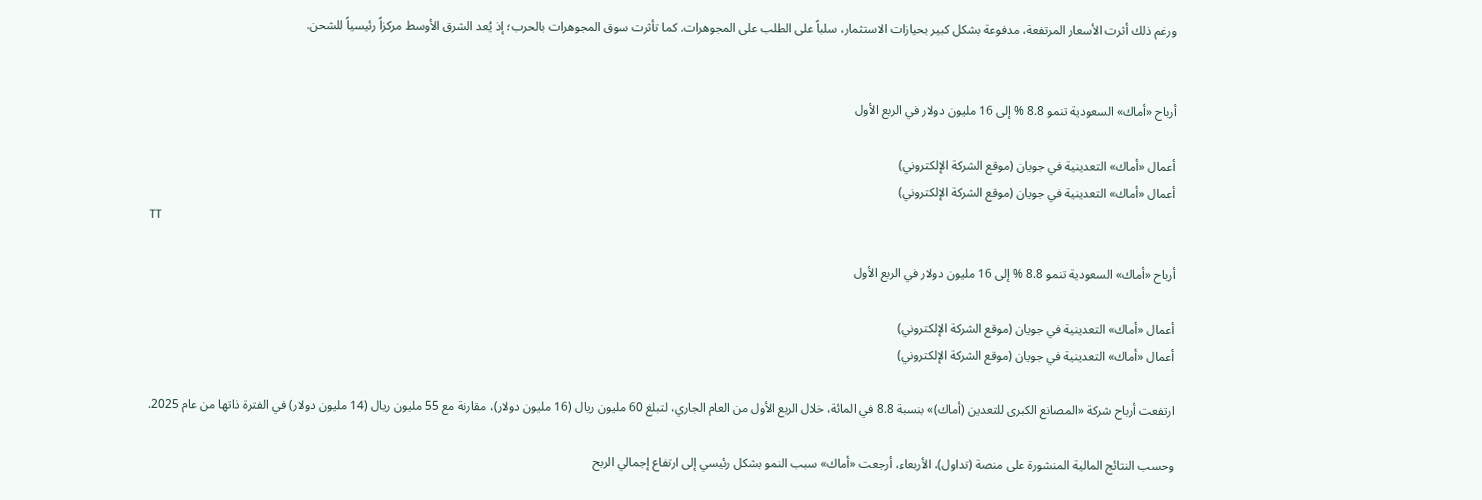ورغم ذلك أثرت الأسعار المرتفعة، مدفوعة بشكل كبير بحيازات الاستثمار، سلباً على الطلب على المجوهرات. كما تأثرت سوق المجوهرات بالحرب؛ إذ يُعد الشرق الأوسط مركزاً رئيسياً للشحن.


أرباح «أماك» السعودية تنمو 8.8 % إلى 16 مليون دولار في الربع الأول

أعمال «أماك» التعدينية في جويان (موقع الشركة الإلكتروني)
أعمال «أماك» التعدينية في جويان (موقع الشركة الإلكتروني)
TT

أرباح «أماك» السعودية تنمو 8.8 % إلى 16 مليون دولار في الربع الأول

أعمال «أماك» التعدينية في جويان (موقع الشركة الإلكتروني)
أعمال «أماك» التعدينية في جويان (موقع الشركة الإلكتروني)

ارتفعت أرباح شركة «المصانع الكبرى للتعدين (أماك)» بنسبة 8.8 في المائة، خلال الربع الأول من العام الجاري، لتبلغ 60 مليون ريال (16 مليون دولار)، مقارنة مع 55 مليون ريال (14 مليون دولار) في الفترة ذاتها من عام 2025.

وحسب النتائج المالية المنشورة على منصة (تداول)، الأربعاء، أرجعت «أماك» سبب النمو بشكل رئيسي إلى ارتفاع إجمالي الربح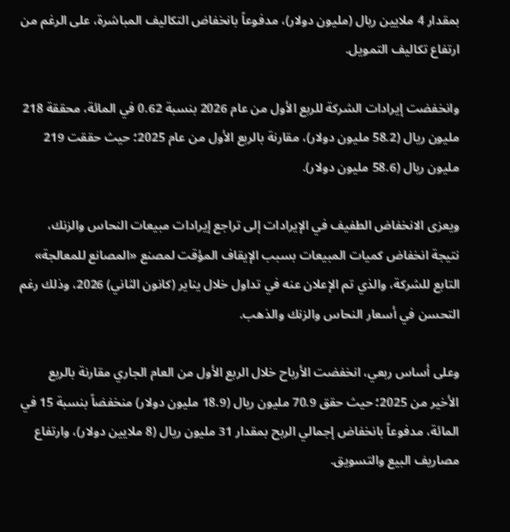بمقدار 4 ملايين ريال (مليون دولار)، مدفوعاً بانخفاض التكاليف المباشرة، على الرغم من ارتفاع تكاليف التمويل.

وانخفضت إيرادات الشركة للربع الأول من عام 2026 بنسبة 0.62 في المائة، محققة 218 مليون ريال (58.2 مليون دولار)، مقارنة بالربع الأول من عام 2025؛ حيث حققت 219 مليون ريال (58.6 مليون دولار).

ويعزى الانخفاض الطفيف في الإيرادات إلى تراجع إيرادات مبيعات النحاس والزنك، نتيجة انخفاض كميات المبيعات بسبب الإيقاف المؤقت لمصنع «المصانع للمعالجة» التابع للشركة، والذي تم الإعلان عنه في تداول خلال يناير (كانون الثاني) 2026، وذلك رغم التحسن في أسعار النحاس والزنك والذهب.

وعلى أساس ربعي، انخفضت الأرباح خلال الربع الأول من العام الجاري مقارنة بالربع الأخير من 2025؛ حيث حقق 70.9 مليون ريال (18.9 مليون دولار) منخفضاً بنسبة 15 في المائة، مدفوعاً بانخفاض إجمالي الربح بمقدار 31 مليون ريال (8 ملايين دولار)، وارتفاع مصاريف البيع والتسويق.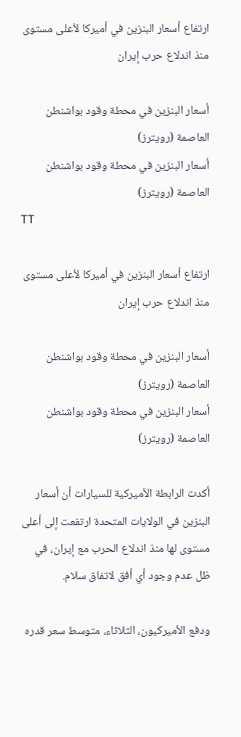ارتفاع أسعار البنزين في أميركا لأعلى مستوى منذ اندلاع حرب إيران

أسعار البنزين في محطة وقود بواشنطن العاصمة (رويترز)
أسعار البنزين في محطة وقود بواشنطن العاصمة (رويترز)
TT

ارتفاع أسعار البنزين في أميركا لأعلى مستوى منذ اندلاع حرب إيران

أسعار البنزين في محطة وقود بواشنطن العاصمة (رويترز)
أسعار البنزين في محطة وقود بواشنطن العاصمة (رويترز)

أكدت الرابطة الأميركية للسيارات أن أسعار البنزين في الولايات المتحدة ارتفعت إلى أعلى مستوى لها منذ اندلاع الحرب مع إيران، في ظل عدم وجود أي أفق لاتفاق سلام.

ودفع الأميركيون، الثلاثاء، متوسط سعر قدره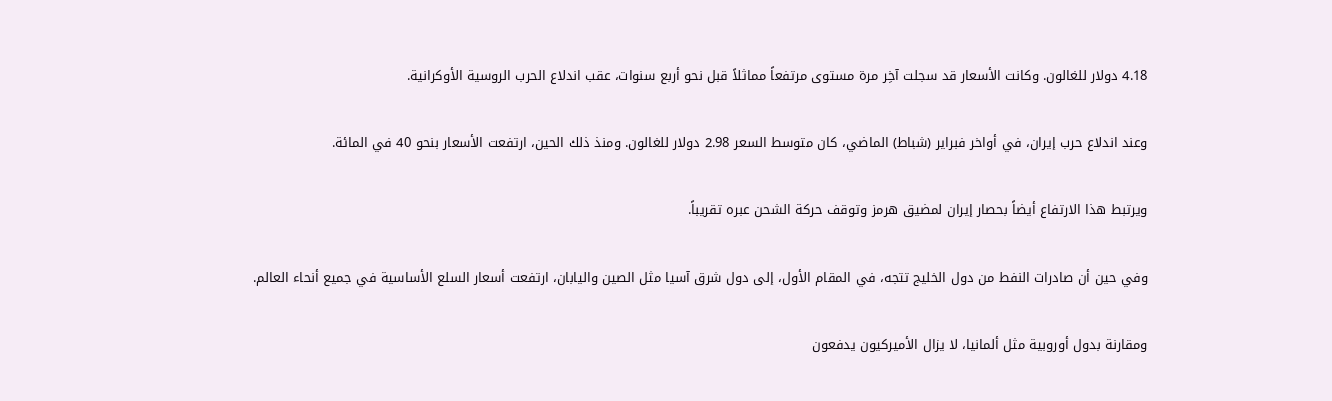4.18 دولار للغالون. وكانت الأسعار قد سجلت آخِر مرة مستوى مرتفعاً مماثلاً قبل نحو أربع سنوات، عقب اندلاع الحرب الروسية الأوكرانية.

وعند اندلاع حرب إيران، في أواخر فبراير (شباط) الماضي، كان متوسط السعر 2.98 دولار للغالون. ومنذ ذلك الحين، ارتفعت الأسعار بنحو 40 في المائة.

ويرتبط هذا الارتفاع أيضاً بحصار إيران لمضيق هرمز وتوقف حركة الشحن عبره تقريباً.

وفي حين أن صادرات النفط من دول الخليج تتجه، في المقام الأول، إلى دول شرق آسيا مثل الصين واليابان، ارتفعت أسعار السلع الأساسية في جميع أنحاء العالم.

ومقارنة بدول أوروبية مثل ألمانيا، لا يزال الأميركيون يدفعون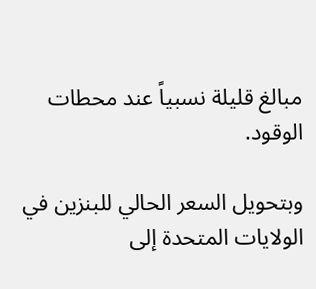مبالغ قليلة نسبياً عند محطات الوقود.

وبتحويل السعر الحالي للبنزين في الولايات المتحدة إلى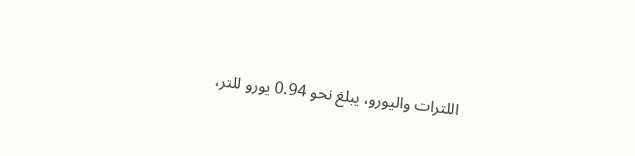اللترات واليورو، يبلغ نحو 0.94 يورو للتر،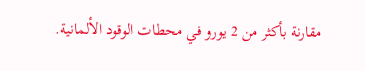مقارنة بأكثر من 2 يورو في محطات الوقود الألمانية.